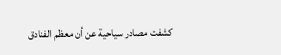كشفت مصادر سياحية عن أن معظم الفنادق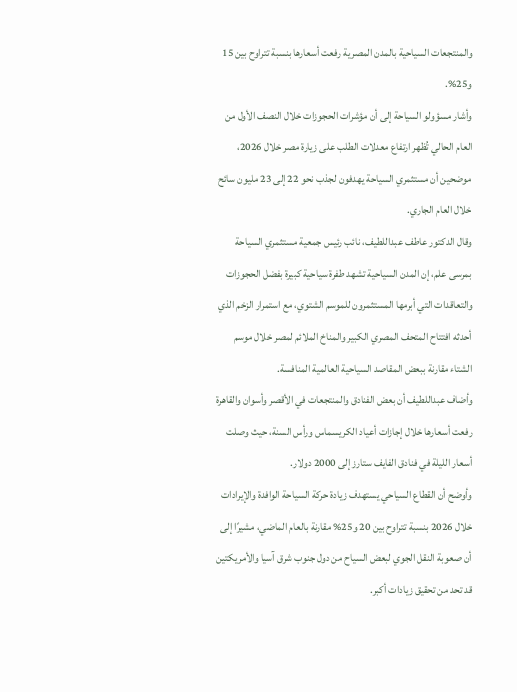والمنتجعات السياحية بالمدن المصرية رفعت أسعارها بنسبة تتراوح بين 15 و25%.
وأشار مسؤولو السياحة إلى أن مؤشرات الحجوزات خلال النصف الأول من العام الحالي تُظهر ارتفاع معدلات الطلب على زيارة مصر خلال 2026، موضحين أن مستثمري السياحة يهدفون لجذب نحو 22 إلى 23 مليون سائح خلال العام الجاري.
وقال الدكتور عاطف عبداللطيف، نائب رئيس جمعية مستثمري السياحة بمرسى علم، إن المدن السياحية تشهد طفرة سياحية كبيرة بفضل الحجوزات والتعاقدات التي أبرمها المستثمرون للموسم الشتوي، مع استمرار الزخم الذي أحدثه افتتاح المتحف المصري الكبير والمناخ الملائم لمصر خلال موسم الشتاء مقارنة ببعض المقاصد السياحية العالمية المنافسة.
وأضاف عبداللطيف أن بعض الفنادق والمنتجعات في الأقصر وأسوان والقاهرة رفعت أسعارها خلال إجازات أعياد الكريسماس ورأس السنة، حيث وصلت أسعار الليلة في فنادق الفايف ستارز إلى 2000 دولار.
وأوضح أن القطاع السياحي يستهدف زيادة حركة السياحة الوافدة والإيرادات خلال 2026 بنسبة تتراوح بين 20 و25% مقارنة بالعام الماضي، مشيرًا إلى أن صعوبة النقل الجوي لبعض السياح من دول جنوب شرق آسيا والأمريكتين قد تحد من تحقيق زيادات أكبر.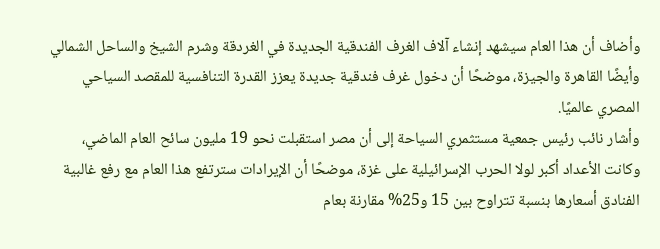وأضاف أن هذا العام سيشهد إنشاء آلاف الغرف الفندقية الجديدة في الغردقة وشرم الشيخ والساحل الشمالي وأيضًا القاهرة والجيزة، موضحًا أن دخول غرف فندقية جديدة يعزز القدرة التنافسية للمقصد السياحي المصري عالميًا.
وأشار نائب رئيس جمعية مستثمري السياحة إلى أن مصر استقبلت نحو 19 مليون سائح العام الماضي، وكانت الأعداد أكبر لولا الحرب الإسرائيلية على غزة، موضحًا أن الإيرادات سترتفع هذا العام مع رفع غالبية الفنادق أسعارها بنسبة تتراوح بين 15 و25% مقارنة بعام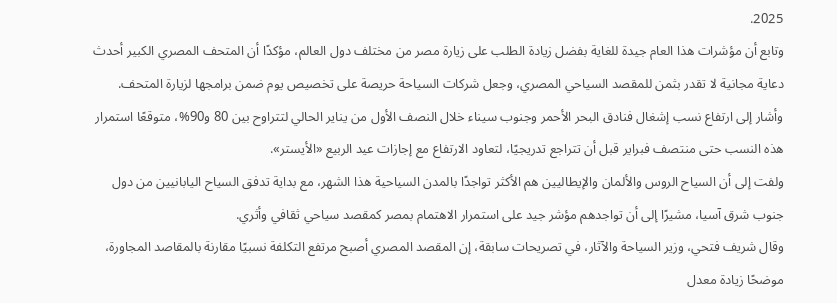2025.
وتابع أن مؤشرات هذا العام جيدة للغاية بفضل زيادة الطلب على زيارة مصر من مختلف دول العالم، مؤكدًا أن المتحف المصري الكبير أحدث دعاية مجانية لا تقدر بثمن للمقصد السياحي المصري، وجعل شركات السياحة حريصة على تخصيص يوم ضمن برامجها لزيارة المتحف.
وأشار إلى ارتفاع نسب إشغال فنادق البحر الأحمر وجنوب سيناء خلال النصف الأول من يناير الحالي لتتراوح بين 80 و90%، متوقعًا استمرار هذه النسب حتى منتصف فبراير قبل أن تتراجع تدريجيًا، لتعاود الارتفاع مع إجازات عيد الربيع «الأيستر».
ولفت إلى أن السياح الروس والألمان والإيطاليين هم الأكثر تواجدًا بالمدن السياحية هذا الشهر، مع بداية تدفق السياح اليابانيين من دول جنوب شرق آسيا، مشيرًا إلى أن تواجدهم مؤشر جيد على استمرار الاهتمام بمصر كمقصد سياحي ثقافي وأثري.
وقال شريف فتحي، وزير السياحة والآثار، في تصريحات سابقة، إن المقصد المصري أصبح مرتفع التكلفة نسبيًا مقارنة بالمقاصد المجاورة، موضحًا زيادة معدل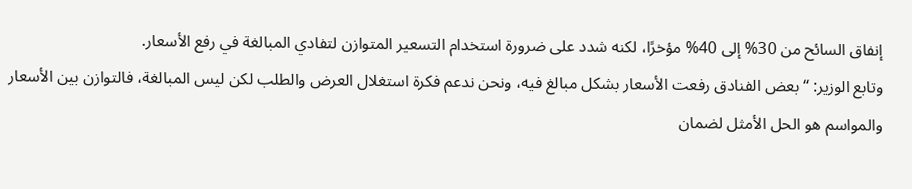إنفاق السائح من 30% إلى 40% مؤخرًا، لكنه شدد على ضرورة استخدام التسعير المتوازن لتفادي المبالغة في رفع الأسعار.
وتابع الوزير: “بعض الفنادق رفعت الأسعار بشكل مبالغ فيه، ونحن ندعم فكرة استغلال العرض والطلب لكن ليس المبالغة، فالتوازن بين الأسعار والمواسم هو الحل الأمثل لضمان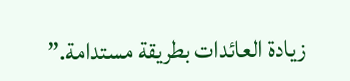زيادة العائدات بطريقة مستدامة.”